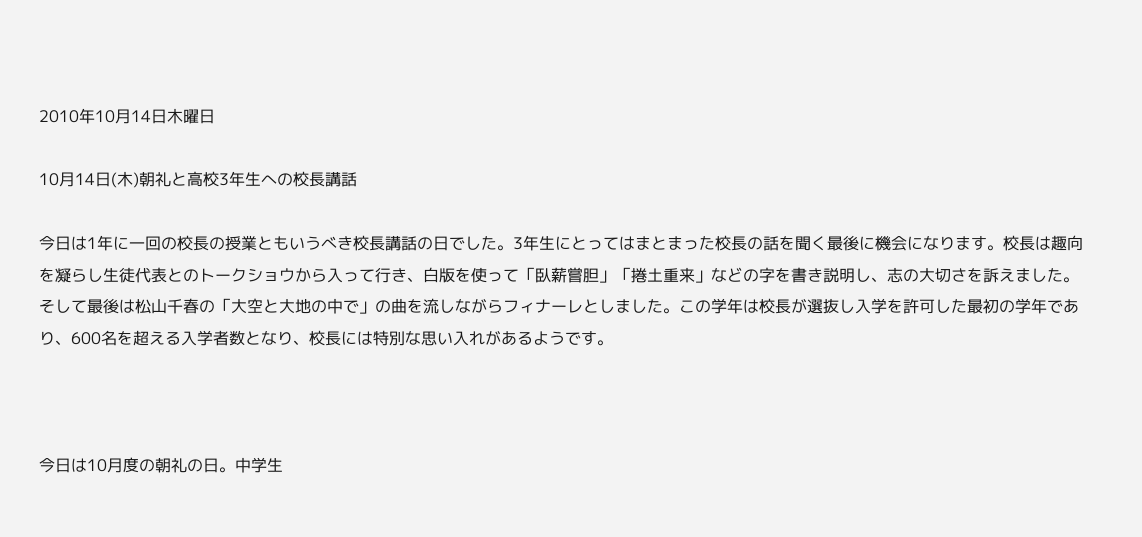2010年10月14日木曜日

10月14日(木)朝礼と高校3年生への校長講話

今日は1年に一回の校長の授業ともいうべき校長講話の日でした。3年生にとってはまとまった校長の話を聞く最後に機会になります。校長は趣向を凝らし生徒代表とのトークショウから入って行き、白版を使って「臥薪嘗胆」「捲土重来」などの字を書き説明し、志の大切さを訴えました。そして最後は松山千春の「大空と大地の中で」の曲を流しながらフィナーレとしました。この学年は校長が選抜し入学を許可した最初の学年であり、600名を超える入学者数となり、校長には特別な思い入れがあるようです。



今日は10月度の朝礼の日。中学生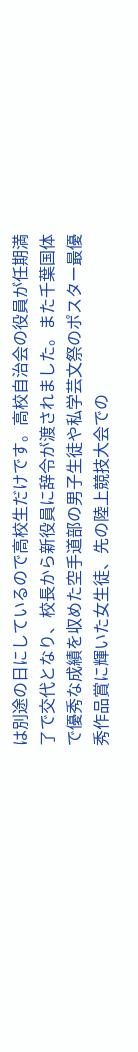は別途の日にしているので高校生だけです。高校自治会の役員が任期満了で交代となり、校長から新役員に辞令が渡されました。また千葉国体で優秀な成績を収めた空手道部の男子生徒や私学芸文祭のポスター最優秀作品賞に輝いた女生徒、先の陸上競技大会での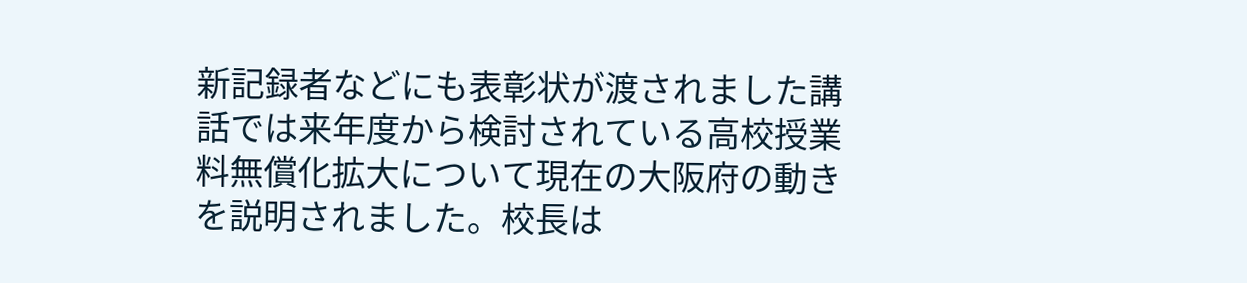新記録者などにも表彰状が渡されました講話では来年度から検討されている高校授業料無償化拡大について現在の大阪府の動きを説明されました。校長は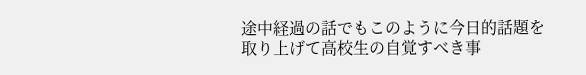途中経過の話でもこのように今日的話題を取り上げて高校生の自覚すべき事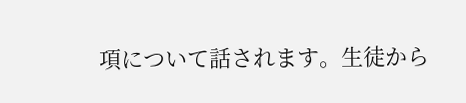項について話されます。生徒から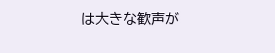は大きな歓声が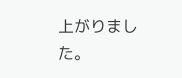上がりました。